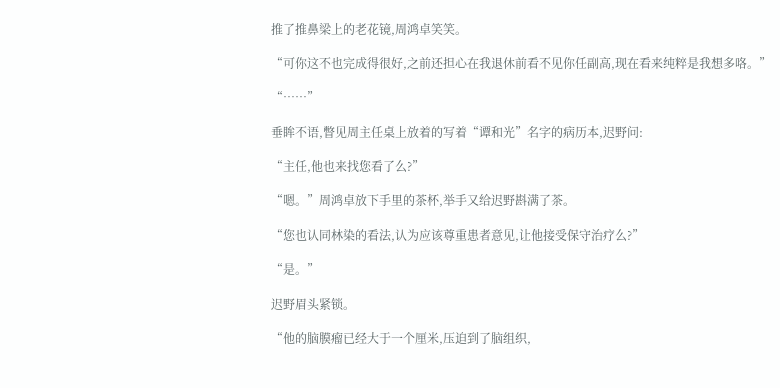推了推鼻梁上的老花镜,周鸿卓笑笑。

“可你这不也完成得很好,之前还担心在我退休前看不见你任副高,现在看来纯粹是我想多咯。”

“……”

垂眸不语,瞥见周主任桌上放着的写着“谭和光”名字的病历本,迟野问:

“主任,他也来找您看了么?”

“嗯。”周鸿卓放下手里的茶杯,举手又给迟野斟满了茶。

“您也认同林染的看法,认为应该尊重患者意见,让他接受保守治疗么?”

“是。”

迟野眉头紧锁。

“他的脑膜瘤已经大于一个厘米,压迫到了脑组织,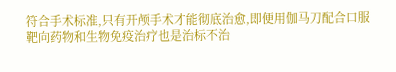符合手术标准,只有开颅手术才能彻底治愈,即便用伽马刀配合口服靶向药物和生物免疫治疗也是治标不治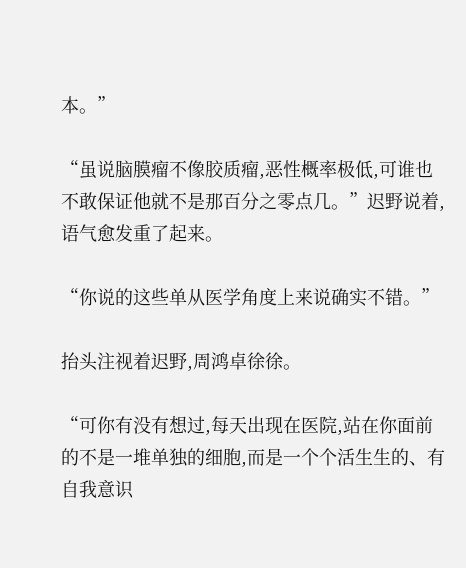本。”

“虽说脑膜瘤不像胶质瘤,恶性概率极低,可谁也不敢保证他就不是那百分之零点几。”迟野说着,语气愈发重了起来。

“你说的这些单从医学角度上来说确实不错。”

抬头注视着迟野,周鸿卓徐徐。

“可你有没有想过,每天出现在医院,站在你面前的不是一堆单独的细胞,而是一个个活生生的、有自我意识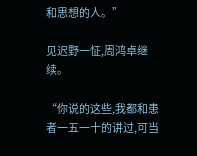和思想的人。”

见迟野一怔,周鸿卓继续。

“你说的这些,我都和患者一五一十的讲过,可当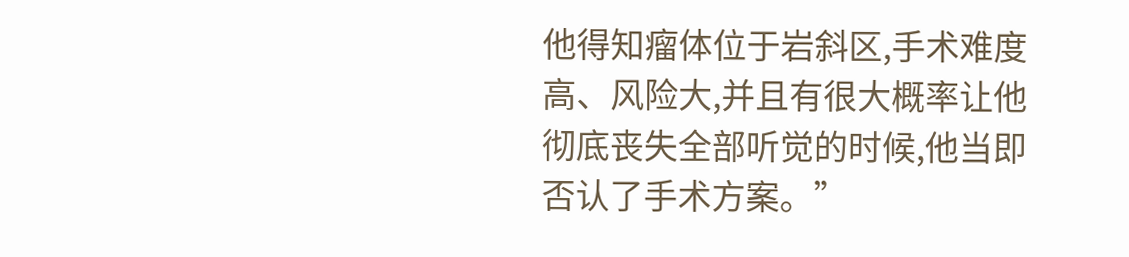他得知瘤体位于岩斜区,手术难度高、风险大,并且有很大概率让他彻底丧失全部听觉的时候,他当即否认了手术方案。”